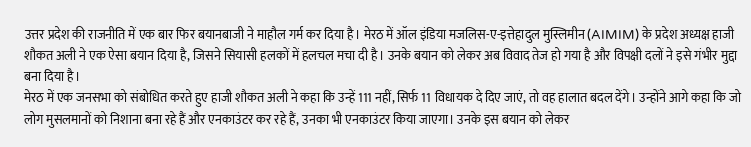उत्तर प्रदेश की राजनीति में एक बार फिर बयानबाजी ने माहौल गर्म कर दिया है। मेरठ में ऑल इंडिया मजलिस-ए-इत्तेहादुल मुस्लिमीन (AIMIM) के प्रदेश अध्यक्ष हाजी शौकत अली ने एक ऐसा बयान दिया है, जिसने सियासी हलकों में हलचल मचा दी है। उनके बयान को लेकर अब विवाद तेज हो गया है और विपक्षी दलों ने इसे गंभीर मुद्दा बना दिया है।
मेरठ में एक जनसभा को संबोधित करते हुए हाजी शौकत अली ने कहा कि उन्हें 111 नहीं, सिर्फ 11 विधायक दे दिए जाएं, तो वह हालात बदल देंगे। उन्होंने आगे कहा कि जो लोग मुसलमानों को निशाना बना रहे हैं और एनकाउंटर कर रहे हैं, उनका भी एनकाउंटर किया जाएगा। उनके इस बयान को लेकर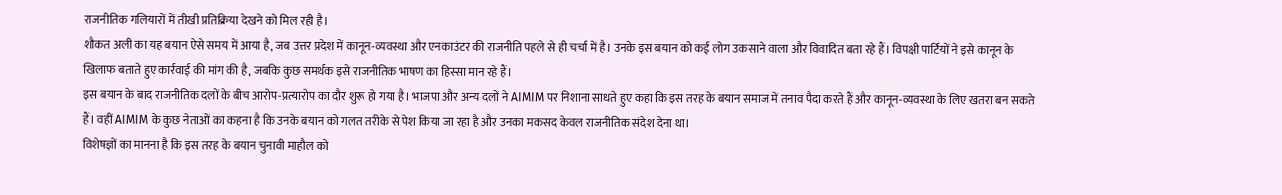राजनीतिक गलियारों में तीखी प्रतिक्रिया देखने को मिल रही है।
शौकत अली का यह बयान ऐसे समय में आया है, जब उत्तर प्रदेश में कानून-व्यवस्था और एनकाउंटर की राजनीति पहले से ही चर्चा में है। उनके इस बयान को कई लोग उकसाने वाला और विवादित बता रहे हैं। विपक्षी पार्टियों ने इसे कानून के खिलाफ बताते हुए कार्रवाई की मांग की है, जबकि कुछ समर्थक इसे राजनीतिक भाषण का हिस्सा मान रहे हैं।
इस बयान के बाद राजनीतिक दलों के बीच आरोप-प्रत्यारोप का दौर शुरू हो गया है। भाजपा और अन्य दलों ने AIMIM पर निशाना साधते हुए कहा कि इस तरह के बयान समाज में तनाव पैदा करते हैं और कानून-व्यवस्था के लिए खतरा बन सकते हैं। वहीं AIMIM के कुछ नेताओं का कहना है कि उनके बयान को गलत तरीके से पेश किया जा रहा है और उनका मकसद केवल राजनीतिक संदेश देना था।
विशेषज्ञों का मानना है कि इस तरह के बयान चुनावी माहौल को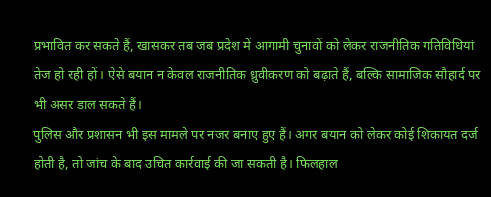प्रभावित कर सकते हैं, खासकर तब जब प्रदेश में आगामी चुनावों को लेकर राजनीतिक गतिविधियां तेज हो रही हों। ऐसे बयान न केवल राजनीतिक ध्रुवीकरण को बढ़ाते हैं, बल्कि सामाजिक सौहार्द पर भी असर डाल सकते हैं।
पुलिस और प्रशासन भी इस मामले पर नजर बनाए हुए हैं। अगर बयान को लेकर कोई शिकायत दर्ज होती है, तो जांच के बाद उचित कार्रवाई की जा सकती है। फिलहाल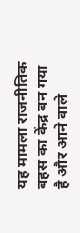यह मामला राजनीतिक बहस का केंद्र बन गया है और आने वाले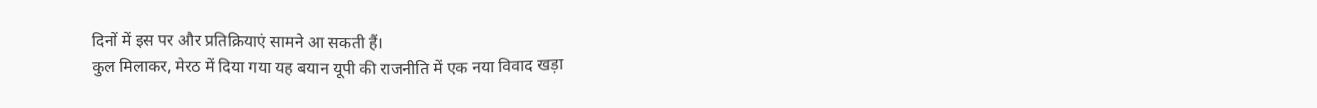दिनों में इस पर और प्रतिक्रियाएं सामने आ सकती हैं।
कुल मिलाकर, मेरठ में दिया गया यह बयान यूपी की राजनीति में एक नया विवाद खड़ा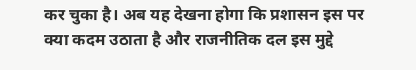कर चुका है। अब यह देखना होगा कि प्रशासन इस पर क्या कदम उठाता है और राजनीतिक दल इस मुद्दे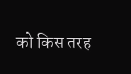को किस तरह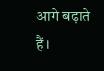आगे बढ़ाते हैं।